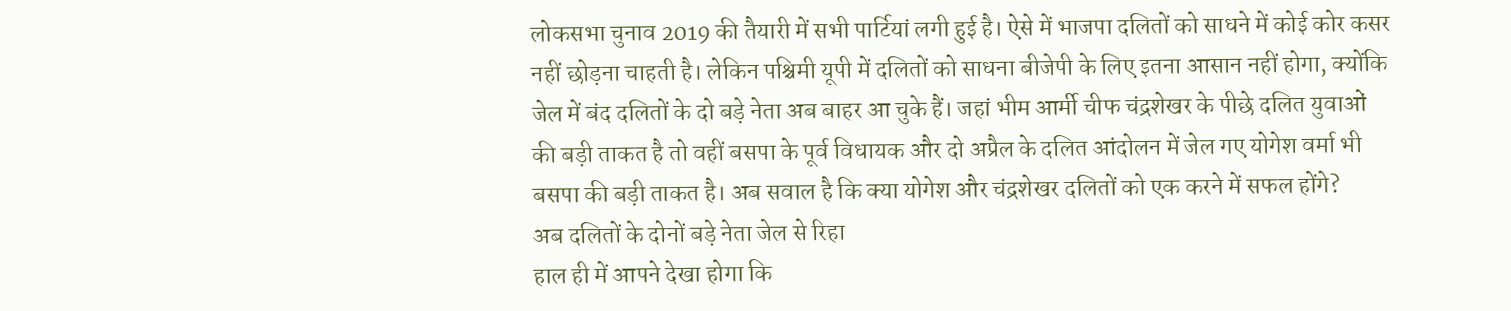लोकसभा चुनाव 2019 की तैयारी में सभी पार्टियां लगी हुई है। ऐसे में भाजपा दलितों को साधने में कोई कोर कसर नहीं छोड़ना चाहती है। लेकिन पश्चिमी यूपी में दलितों को साधना बीजेपी के लिए इतना आसान नहीं होगा, क्योंकि जेल में बंद दलितों के दो बड़े नेता अब बाहर आ चुके हैं। जहां भीम आर्मी चीफ चंद्रशेखर के पीछे दलित युवाओं की बड़ी ताकत है तो वहीं बसपा के पूर्व विधायक और दो अप्रैल के दलित आंदोलन में जेल गए योगेश वर्मा भी बसपा की बड़ी ताकत है। अब सवाल है कि क्या योगेश और चंद्रशेखर दलितों को एक करने में सफल होंगे?
अब दलितों के दोनों बड़े नेता जेल से रिहा
हाल ही में आपने देखा होगा कि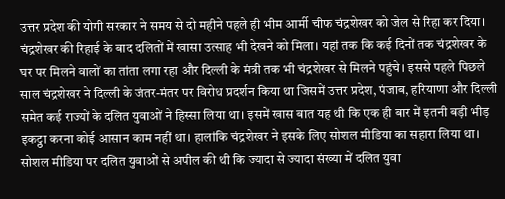उत्तर प्रदेश की योगी सरकार ने समय से दो महीने पहले ही भीम आर्मी चीफ चंद्रशेखर को जेल से रिहा कर दिया। चंद्रशेखर की रिहाई के बाद दलितों में खासा उत्साह भी देखने को मिला। यहां तक कि कई दिनों तक चंद्रशेखर के घर पर मिलने वालों का तांता लगा रहा और दिल्ली के मंत्री तक भी चंद्रशेखर से मिलने पहुंचे। इससे पहले पिछले साल चंद्रशेखर ने दिल्ली के जंतर-मंतर पर विरोध प्रदर्शन किया था जिसमें उत्तर प्रदेश, पंजाब, हरियाणा और दिल्ली समेत कई राज्यों के दलित युवाओं ने हिस्सा लिया था। इसमें खास बात यह थी कि एक ही बार में इतनी बड़ी भीड़ इकट्ठा करना कोई आसान काम नहीं था। हालांकि चंद्रशेखर ने इसके लिए सोशल मीडिया का सहारा लिया था। सोशल मीडिया पर दलित युवाओं से अपील की थी कि ज्यादा से ज्यादा संख्या में दलित युवा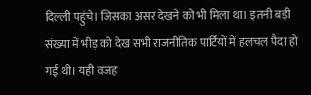दिल्ली पहुंचे। जिसका असर देखने को भी मिला था। इतनी बड़ी संख्या में भीड़ को देख सभी राजनीतिक पार्टियों में हलचल पैदा हो गई थी। यही वजह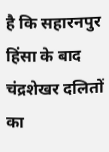है कि सहारनपुर हिंसा के बाद चंद्रशेखर दलितों का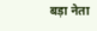बड़ा नेता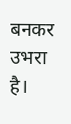बनकर उभरा है।